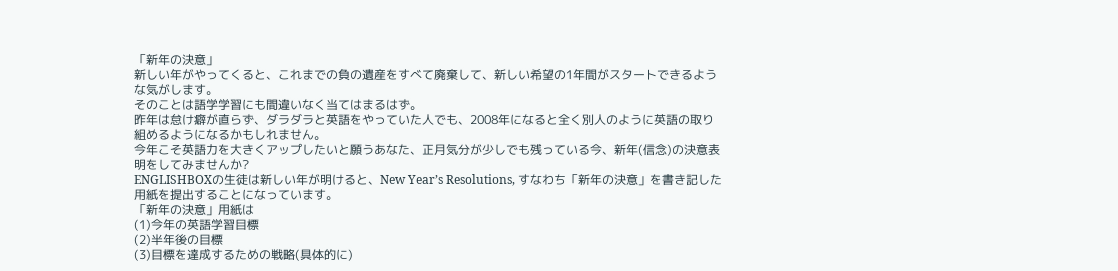「新年の決意」
新しい年がやってくると、これまでの負の遺産をすべて廃棄して、新しい希望の1年間がスタートできるような気がします。
そのことは語学学習にも間違いなく当てはまるはず。
昨年は怠け癖が直らず、ダラダラと英語をやっていた人でも、2008年になると全く別人のように英語の取り組めるようになるかもしれません。
今年こそ英語力を大きくアップしたいと願うあなた、正月気分が少しでも残っている今、新年(信念)の決意表明をしてみませんか?
ENGLISHBOXの生徒は新しい年が明けると、New Year’s Resolutions, すなわち「新年の決意」を書き記した用紙を提出することになっています。
「新年の決意」用紙は
(1)今年の英語学習目標
(2)半年後の目標
(3)目標を達成するための戦略(具体的に)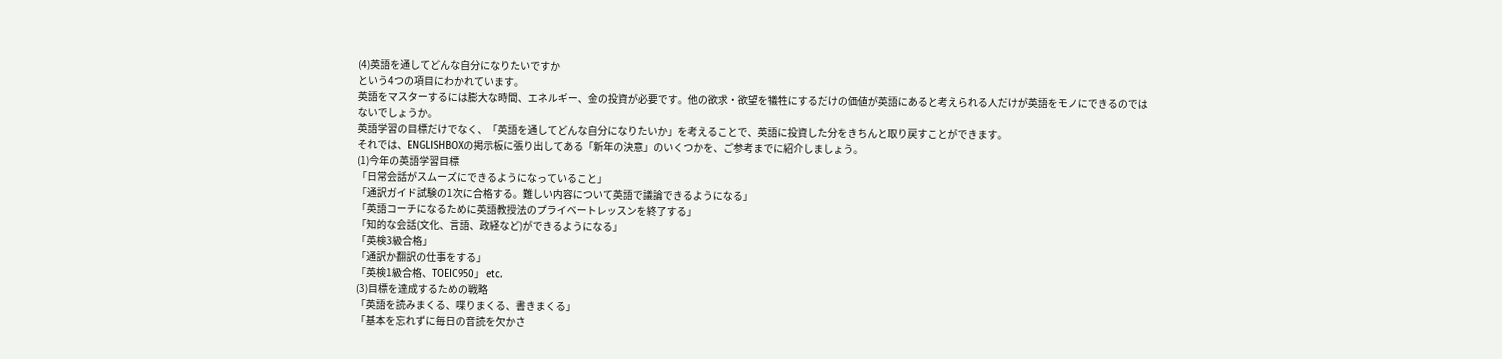(4)英語を通してどんな自分になりたいですか
という4つの項目にわかれています。
英語をマスターするには膨大な時間、エネルギー、金の投資が必要です。他の欲求・欲望を犠牲にするだけの価値が英語にあると考えられる人だけが英語をモノにできるのではないでしょうか。
英語学習の目標だけでなく、「英語を通してどんな自分になりたいか」を考えることで、英語に投資した分をきちんと取り戻すことができます。
それでは、ENGLISHBOXの掲示板に張り出してある「新年の決意」のいくつかを、ご参考までに紹介しましょう。
(1)今年の英語学習目標
「日常会話がスムーズにできるようになっていること」
「通訳ガイド試験の1次に合格する。難しい内容について英語で議論できるようになる」
「英語コーチになるために英語教授法のプライベートレッスンを終了する」
「知的な会話(文化、言語、政経など)ができるようになる」
「英検3級合格」
「通訳か翻訳の仕事をする」
「英検1級合格、TOEIC950」 etc.
(3)目標を達成するための戦略
「英語を読みまくる、喋りまくる、書きまくる」
「基本を忘れずに毎日の音読を欠かさ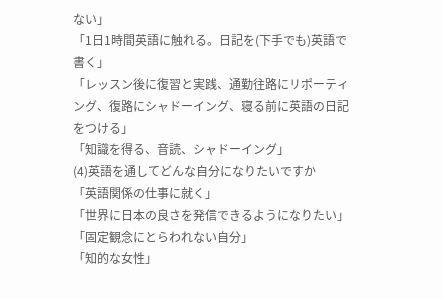ない」
「1日1時間英語に触れる。日記を(下手でも)英語で書く」
「レッスン後に復習と実践、通勤往路にリポーティング、復路にシャドーイング、寝る前に英語の日記をつける」
「知識を得る、音読、シャドーイング」
(4)英語を通してどんな自分になりたいですか
「英語関係の仕事に就く」
「世界に日本の良さを発信できるようになりたい」
「固定観念にとらわれない自分」
「知的な女性」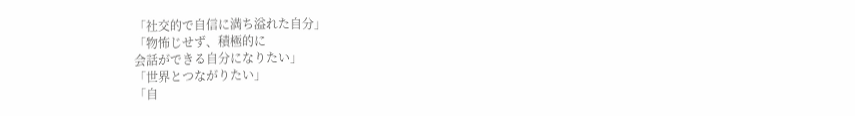「社交的で自信に満ち溢れた自分」
「物怖じせず、積極的に
会話ができる自分になりたい」
「世界とつながりたい」
「自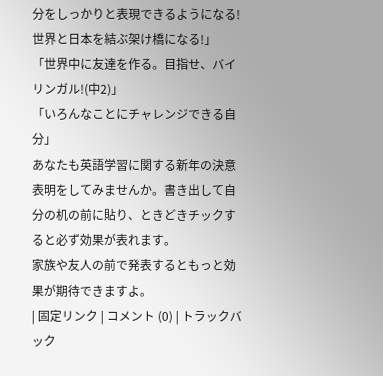分をしっかりと表現できるようになる!世界と日本を結ぶ架け橋になる!」
「世界中に友達を作る。目指せ、バイリンガル!(中2)」
「いろんなことにチャレンジできる自分」
あなたも英語学習に関する新年の決意表明をしてみませんか。書き出して自分の机の前に貼り、ときどきチックすると必ず効果が表れます。
家族や友人の前で発表するともっと効果が期待できますよ。
| 固定リンク | コメント (0) | トラックバック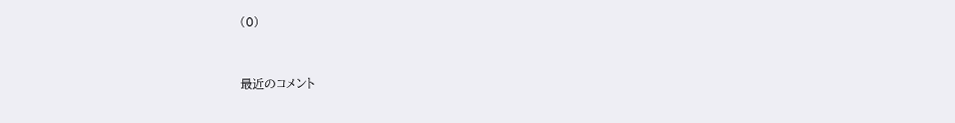(0)



最近のコメント